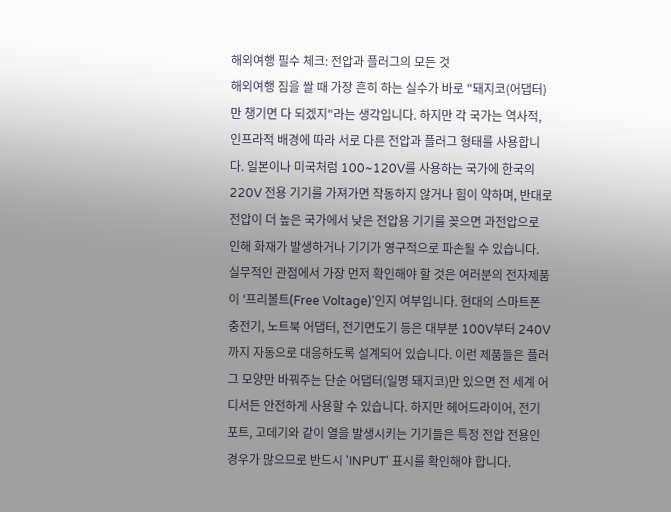해외여행 필수 체크: 전압과 플러그의 모든 것
해외여행 짐을 쌀 때 가장 흔히 하는 실수가 바로 "돼지코(어댑터)만 챙기면 다 되겠지"라는 생각입니다. 하지만 각 국가는 역사적, 인프라적 배경에 따라 서로 다른 전압과 플러그 형태를 사용합니다. 일본이나 미국처럼 100~120V를 사용하는 국가에 한국의 220V 전용 기기를 가져가면 작동하지 않거나 힘이 약하며, 반대로 전압이 더 높은 국가에서 낮은 전압용 기기를 꽂으면 과전압으로 인해 화재가 발생하거나 기기가 영구적으로 파손될 수 있습니다.
실무적인 관점에서 가장 먼저 확인해야 할 것은 여러분의 전자제품이 '프리볼트(Free Voltage)'인지 여부입니다. 현대의 스마트폰 충전기, 노트북 어댑터, 전기면도기 등은 대부분 100V부터 240V까지 자동으로 대응하도록 설계되어 있습니다. 이런 제품들은 플러그 모양만 바꿔주는 단순 어댑터(일명 돼지코)만 있으면 전 세계 어디서든 안전하게 사용할 수 있습니다. 하지만 헤어드라이어, 전기포트, 고데기와 같이 열을 발생시키는 기기들은 특정 전압 전용인 경우가 많으므로 반드시 'INPUT' 표시를 확인해야 합니다.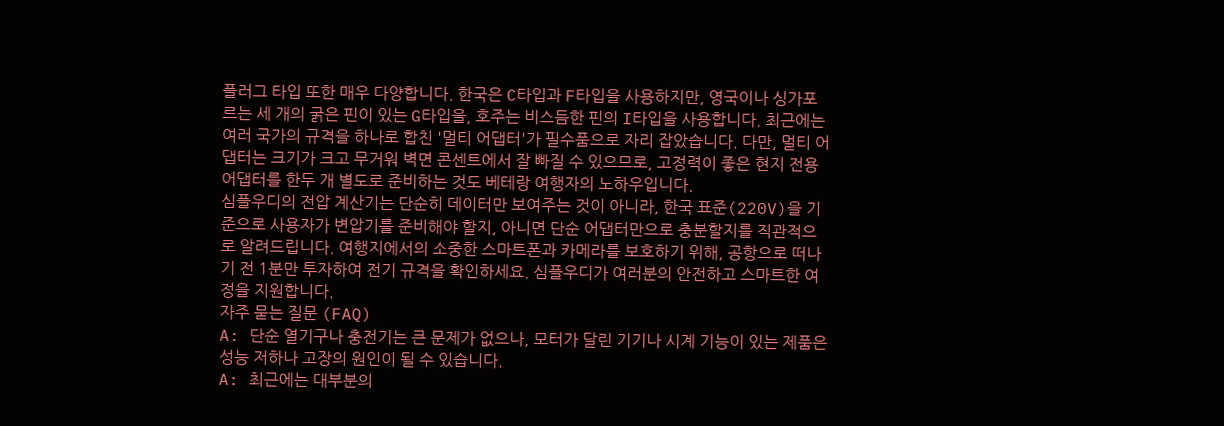플러그 타입 또한 매우 다양합니다. 한국은 C타입과 F타입을 사용하지만, 영국이나 싱가포르는 세 개의 굵은 핀이 있는 G타입을, 호주는 비스듬한 핀의 I타입을 사용합니다. 최근에는 여러 국가의 규격을 하나로 합친 '멀티 어댑터'가 필수품으로 자리 잡았습니다. 다만, 멀티 어댑터는 크기가 크고 무거워 벽면 콘센트에서 잘 빠질 수 있으므로, 고정력이 좋은 현지 전용 어댑터를 한두 개 별도로 준비하는 것도 베테랑 여행자의 노하우입니다.
심플우디의 전압 계산기는 단순히 데이터만 보여주는 것이 아니라, 한국 표준(220V)을 기준으로 사용자가 변압기를 준비해야 할지, 아니면 단순 어댑터만으로 충분할지를 직관적으로 알려드립니다. 여행지에서의 소중한 스마트폰과 카메라를 보호하기 위해, 공항으로 떠나기 전 1분만 투자하여 전기 규격을 확인하세요. 심플우디가 여러분의 안전하고 스마트한 여정을 지원합니다.
자주 묻는 질문 (FAQ)
A: 단순 열기구나 충전기는 큰 문제가 없으나, 모터가 달린 기기나 시계 기능이 있는 제품은 성능 저하나 고장의 원인이 될 수 있습니다.
A: 최근에는 대부분의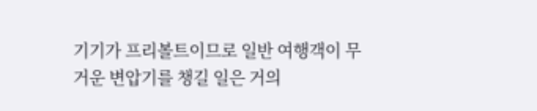기기가 프리볼트이므로 일반 여행객이 무거운 변압기를 챙길 일은 거의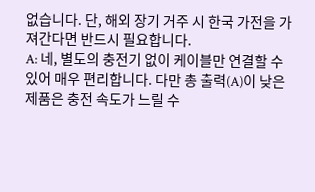없습니다. 단, 해외 장기 거주 시 한국 가전을 가져간다면 반드시 필요합니다.
A: 네, 별도의 충전기 없이 케이블만 연결할 수 있어 매우 편리합니다. 다만 총 출력(A)이 낮은 제품은 충전 속도가 느릴 수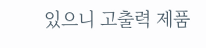있으니 고출력 제품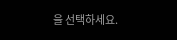을 선택하세요.